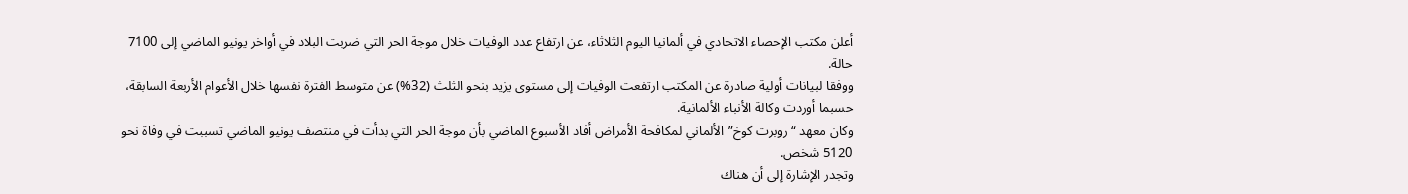أعلن مكتب الإحصاء الاتحادي في ألمانيا اليوم الثلاثاء، عن ارتفاع عدد الوفيات خلال موجة الحر التي ضربت البلاد في أواخر يونيو الماضي إلى 7100 حالة.
ووفقا لبيانات أولية صادرة عن المكتب ارتفعت الوفيات إلى مستوى يزيد بنحو الثلث (32%) عن متوسط الفترة نفسها خلال الأعوام الأربعة السابقة، حسبما أوردت وكالة الأنباء الألمانية.
وكان معهد “روبرت كوخ” الألماني لمكافحة الأمراض أفاد الأسبوع الماضي بأن موجة الحر التي بدأت في منتصف يونيو الماضي تسببت في وفاة نحو 5120 شخص.
وتجدر الإشارة إلى أن هناك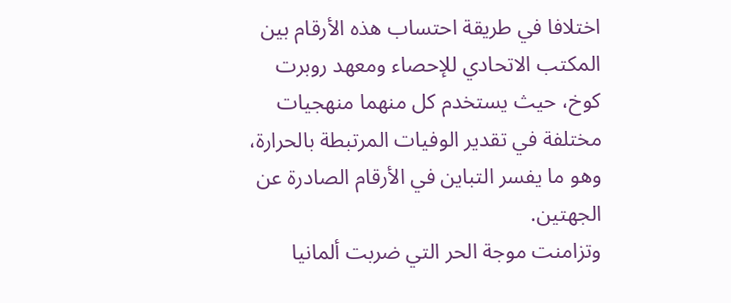اختلافا في طريقة احتساب هذه الأرقام بين المكتب الاتحادي للإحصاء ومعهد روبرت كوخ، حيث يستخدم كل منهما منهجيات مختلفة في تقدير الوفيات المرتبطة بالحرارة، وهو ما يفسر التباين في الأرقام الصادرة عن الجهتين.
وتزامنت موجة الحر التي ضربت ألمانيا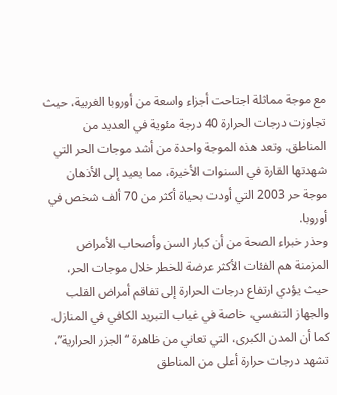مع موجة مماثلة اجتاحت أجزاء واسعة من أوروبا الغربية، حيث تجاوزت درجات الحرارة 40 درجة مئوية في العديد من المناطق. وتعد هذه الموجة واحدة من أشد موجات الحر التي شهدتها القارة في السنوات الأخيرة، مما يعيد إلى الأذهان موجة حر 2003 التي أودت بحياة أكثر من 70 ألف شخص في أوروبا.
وحذر خبراء الصحة من أن كبار السن وأصحاب الأمراض المزمنة هم الفئات الأكثر عرضة للخطر خلال موجات الحر، حيث يؤدي ارتفاع درجات الحرارة إلى تفاقم أمراض القلب والجهاز التنفسي، خاصة في غياب التبريد الكافي في المنازل. كما أن المدن الكبرى، التي تعاني من ظاهرة “الجزر الحرارية”، تشهد درجات حرارة أعلى من المناطق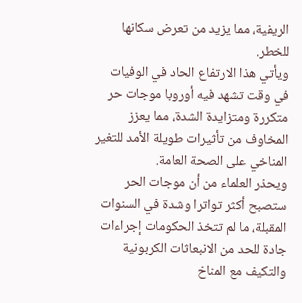الريفية، مما يزيد من تعرض سكانها للخطر.
ويأتي هذا الارتفاع الحاد في الوفيات في وقت تشهد فيه أوروبا موجات حر متكررة ومتزايدة الشدة، مما يعزز المخاوف من تأثيرات طويلة الأمد للتغير المناخي على الصحة العامة.
ويحذر العلماء من أن موجات الحر ستصبح أكثر تواترا وشدة في السنوات المقبلة، ما لم تتخذ الحكومات إجراءات جادة للحد من الانبعاثات الكربونية والتكيف مع المناخ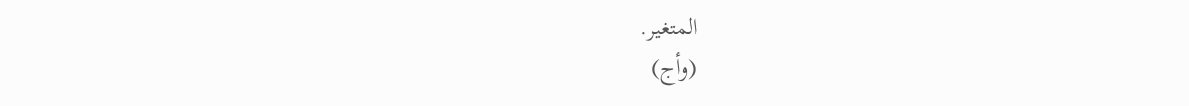المتغير.
(وأج)